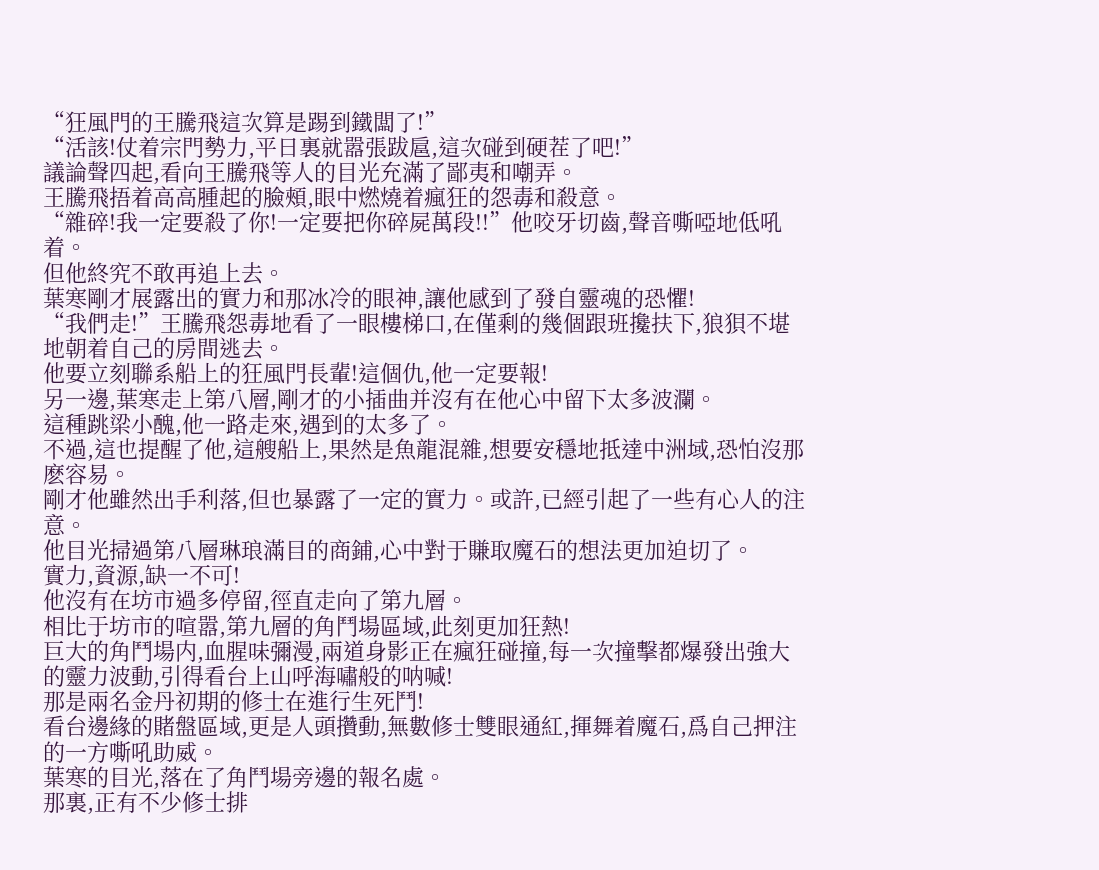“狂風門的王騰飛這次算是踢到鐵闆了!”
“活該!仗着宗門勢力,平日裏就嚣張跋扈,這次碰到硬茬了吧!”
議論聲四起,看向王騰飛等人的目光充滿了鄙夷和嘲弄。
王騰飛捂着高高腫起的臉頰,眼中燃燒着瘋狂的怨毒和殺意。
“雜碎!我一定要殺了你!一定要把你碎屍萬段!!”他咬牙切齒,聲音嘶啞地低吼着。
但他終究不敢再追上去。
葉寒剛才展露出的實力和那冰冷的眼神,讓他感到了發自靈魂的恐懼!
“我們走!”王騰飛怨毒地看了一眼樓梯口,在僅剩的幾個跟班攙扶下,狼狽不堪地朝着自己的房間逃去。
他要立刻聯系船上的狂風門長輩!這個仇,他一定要報!
另一邊,葉寒走上第八層,剛才的小插曲并沒有在他心中留下太多波瀾。
這種跳梁小醜,他一路走來,遇到的太多了。
不過,這也提醒了他,這艘船上,果然是魚龍混雜,想要安穩地抵達中洲域,恐怕沒那麽容易。
剛才他雖然出手利落,但也暴露了一定的實力。或許,已經引起了一些有心人的注意。
他目光掃過第八層琳琅滿目的商鋪,心中對于賺取魔石的想法更加迫切了。
實力,資源,缺一不可!
他沒有在坊市過多停留,徑直走向了第九層。
相比于坊市的喧嚣,第九層的角鬥場區域,此刻更加狂熱!
巨大的角鬥場内,血腥味彌漫,兩道身影正在瘋狂碰撞,每一次撞擊都爆發出強大的靈力波動,引得看台上山呼海嘯般的呐喊!
那是兩名金丹初期的修士在進行生死鬥!
看台邊緣的賭盤區域,更是人頭攢動,無數修士雙眼通紅,揮舞着魔石,爲自己押注的一方嘶吼助威。
葉寒的目光,落在了角鬥場旁邊的報名處。
那裏,正有不少修士排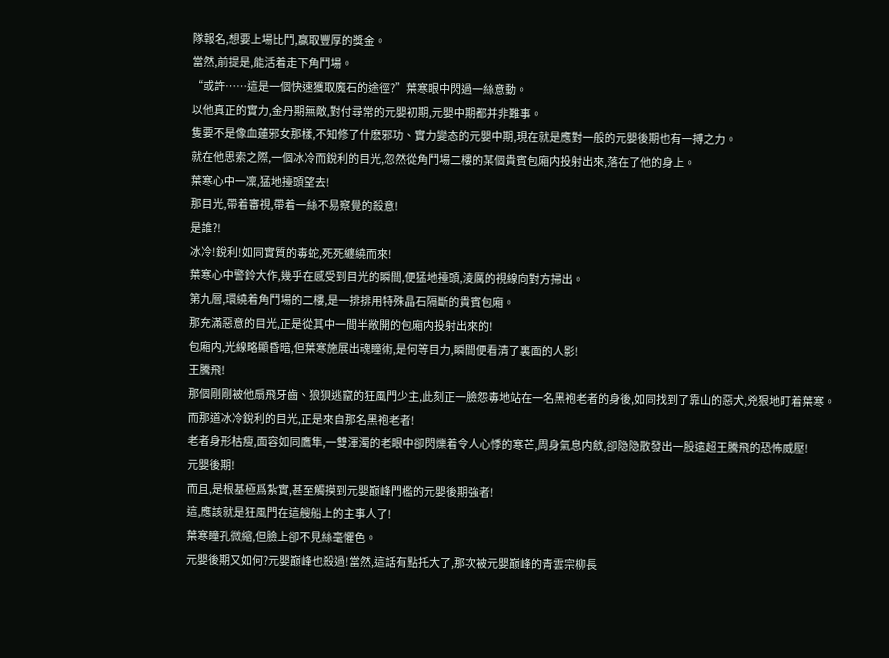隊報名,想要上場比鬥,赢取豐厚的獎金。
當然,前提是,能活着走下角鬥場。
“或許……這是一個快速獲取魔石的途徑?”葉寒眼中閃過一絲意動。
以他真正的實力,金丹期無敵,對付尋常的元嬰初期,元嬰中期都并非難事。
隻要不是像血蓮邪女那樣,不知修了什麽邪功、實力變态的元嬰中期,現在就是應對一般的元嬰後期也有一搏之力。
就在他思索之際,一個冰冷而銳利的目光,忽然從角鬥場二樓的某個貴賓包廂内投射出來,落在了他的身上。
葉寒心中一凜,猛地擡頭望去!
那目光,帶着審視,帶着一絲不易察覺的殺意!
是誰?!
冰冷!銳利!如同實質的毒蛇,死死纏繞而來!
葉寒心中警鈴大作,幾乎在感受到目光的瞬間,便猛地擡頭,淩厲的視線向對方掃出。
第九層,環繞着角鬥場的二樓,是一排排用特殊晶石隔斷的貴賓包廂。
那充滿惡意的目光,正是從其中一間半敞開的包廂内投射出來的!
包廂内,光線略顯昏暗,但葉寒施展出魂瞳術,是何等目力,瞬間便看清了裏面的人影!
王騰飛!
那個剛剛被他扇飛牙齒、狼狽逃竄的狂風門少主,此刻正一臉怨毒地站在一名黑袍老者的身後,如同找到了靠山的惡犬,兇狠地盯着葉寒。
而那道冰冷銳利的目光,正是來自那名黑袍老者!
老者身形枯瘦,面容如同鷹隼,一雙渾濁的老眼中卻閃爍着令人心悸的寒芒,周身氣息内斂,卻隐隐散發出一股遠超王騰飛的恐怖威壓!
元嬰後期!
而且,是根基極爲紮實,甚至觸摸到元嬰巅峰門檻的元嬰後期強者!
這,應該就是狂風門在這艘船上的主事人了!
葉寒瞳孔微縮,但臉上卻不見絲毫懼色。
元嬰後期又如何?元嬰巅峰也殺過!當然,這話有點托大了,那次被元嬰巅峰的青雲宗柳長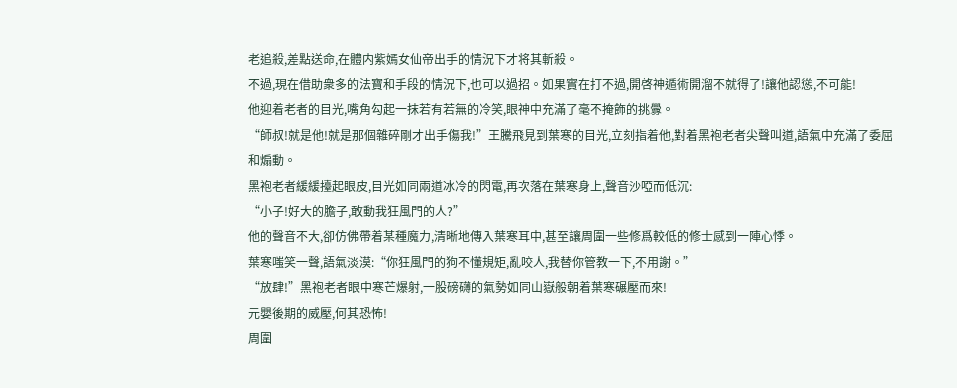老追殺,差點送命,在體内紫嫣女仙帝出手的情況下才将其斬殺。
不過,現在借助衆多的法寶和手段的情況下,也可以過招。如果實在打不過,開啓神遁術開溜不就得了!讓他認慫,不可能!
他迎着老者的目光,嘴角勾起一抹若有若無的冷笑,眼神中充滿了毫不掩飾的挑釁。
“師叔!就是他!就是那個雜碎剛才出手傷我!”王騰飛見到葉寒的目光,立刻指着他,對着黑袍老者尖聲叫道,語氣中充滿了委屈和煽動。
黑袍老者緩緩擡起眼皮,目光如同兩道冰冷的閃電,再次落在葉寒身上,聲音沙啞而低沉:
“小子!好大的膽子,敢動我狂風門的人?”
他的聲音不大,卻仿佛帶着某種魔力,清晰地傳入葉寒耳中,甚至讓周圍一些修爲較低的修士感到一陣心悸。
葉寒嗤笑一聲,語氣淡漠:“你狂風門的狗不懂規矩,亂咬人,我替你管教一下,不用謝。”
“放肆!”黑袍老者眼中寒芒爆射,一股磅礴的氣勢如同山嶽般朝着葉寒碾壓而來!
元嬰後期的威壓,何其恐怖!
周圍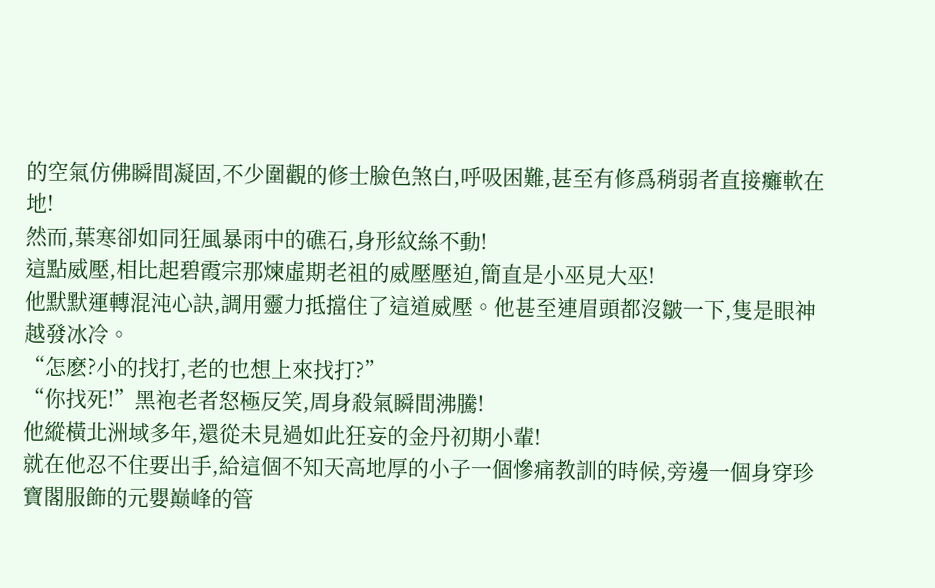的空氣仿佛瞬間凝固,不少圍觀的修士臉色煞白,呼吸困難,甚至有修爲稍弱者直接癱軟在地!
然而,葉寒卻如同狂風暴雨中的礁石,身形紋絲不動!
這點威壓,相比起碧霞宗那煉虛期老祖的威壓壓迫,簡直是小巫見大巫!
他默默運轉混沌心訣,調用靈力抵擋住了這道威壓。他甚至連眉頭都沒皺一下,隻是眼神越發冰冷。
“怎麽?小的找打,老的也想上來找打?”
“你找死!”黑袍老者怒極反笑,周身殺氣瞬間沸騰!
他縱橫北洲域多年,還從未見過如此狂妄的金丹初期小輩!
就在他忍不住要出手,給這個不知天高地厚的小子一個慘痛教訓的時候,旁邊一個身穿珍寶閣服飾的元嬰巅峰的管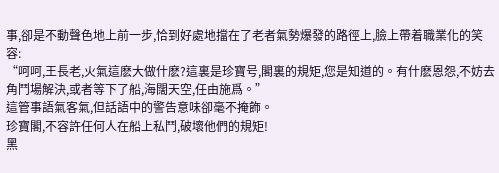事,卻是不動聲色地上前一步,恰到好處地擋在了老者氣勢爆發的路徑上,臉上帶着職業化的笑容:
“呵呵,王長老,火氣這麽大做什麽?這裏是珍寶号,閣裏的規矩,您是知道的。有什麽恩怨,不妨去角鬥場解決,或者等下了船,海闊天空,任由施爲。”
這管事語氣客氣,但話語中的警告意味卻毫不掩飾。
珍寶閣,不容許任何人在船上私鬥,破壞他們的規矩!
黑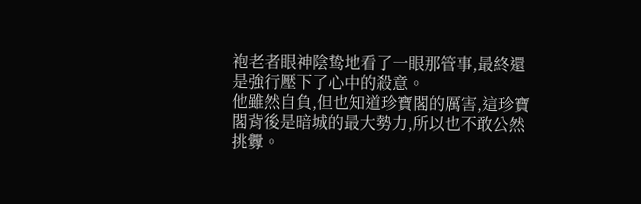袍老者眼神陰鸷地看了一眼那管事,最終還是強行壓下了心中的殺意。
他雖然自負,但也知道珍寶閣的厲害,這珍寶閣背後是暗城的最大勢力,所以也不敢公然挑釁。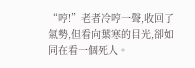“哼!”老者冷哼一聲,收回了氣勢,但看向葉寒的目光,卻如同在看一個死人。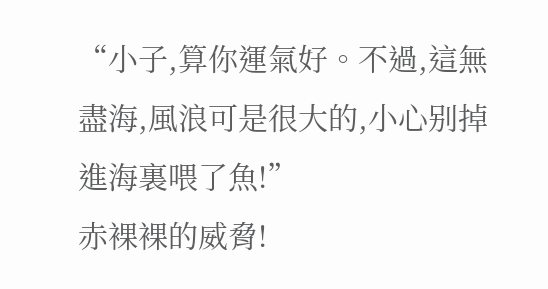“小子,算你運氣好。不過,這無盡海,風浪可是很大的,小心别掉進海裏喂了魚!”
赤裸裸的威脅!